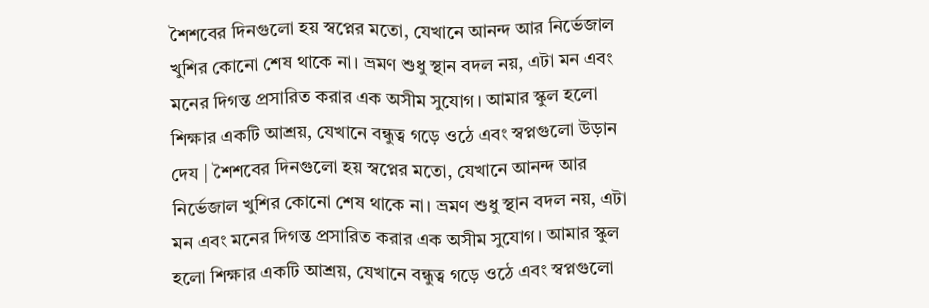শৈশবের দিনগুলো হয় স্বপ্নের মতো, যেখানে আনন্দ আর নির্ভেজাল খুশির কোনো শেষ থাকে না। ভ্রমণ শুধু স্থান বদল নয়, এটা মন এবং মনের দিগন্ত প্রসারিত করার এক অসীম সুযোগ। আমার স্কুল হলো শিক্ষার একটি আশ্রয়, যেখানে বন্ধুত্ব গড়ে ওঠে এবং স্বপ্নগুলো উড়ান দেয | শৈশবের দিনগুলো হয় স্বপ্নের মতো, যেখানে আনন্দ আর নির্ভেজাল খুশির কোনো শেষ থাকে না। ভ্রমণ শুধু স্থান বদল নয়, এটা মন এবং মনের দিগন্ত প্রসারিত করার এক অসীম সুযোগ। আমার স্কুল হলো শিক্ষার একটি আশ্রয়, যেখানে বন্ধুত্ব গড়ে ওঠে এবং স্বপ্নগুলো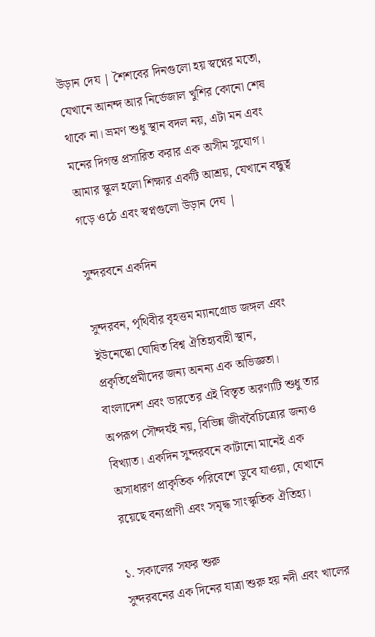উড়ান দেয | শৈশবের দিনগুলো হয় স্বপ্নের মতো, যেখানে আনন্দ আর নির্ভেজাল খুশির কোনো শেষ থাকে না। ভ্রমণ শুধু স্থান বদল নয়, এটা মন এবং মনের দিগন্ত প্রসারিত করার এক অসীম সুযোগ। আমার স্কুল হলো শিক্ষার একটি আশ্রয়, যেখানে বন্ধুত্ব গড়ে ওঠে এবং স্বপ্নগুলো উড়ান দেয |

সুন্দরবনে একদিন

সুন্দরবন, পৃথিবীর বৃহত্তম ম্যানগ্রোভ জঙ্গল এবং ইউনেস্কো ঘোষিত বিশ্ব ঐতিহ্যবাহী স্থান, প্রকৃতিপ্রেমীদের জন্য অনন্য এক অভিজ্ঞতা। বাংলাদেশ এবং ভারতের এই বিস্তৃত অরণ্যটি শুধু তার অপরূপ সৌন্দর্যই নয়, বিভিন্ন জীববৈচিত্র্যের জন্যও বিখ্যাত। একদিন সুন্দরবনে কাটানো মানেই এক অসাধারণ প্রাকৃতিক পরিবেশে ডুবে যাওয়া, যেখানে রয়েছে বন্যপ্রাণী এবং সমৃদ্ধ সাংস্কৃতিক ঐতিহ্য।

১. সকালের সফর শুরু
সুন্দরবনের এক দিনের যাত্রা শুরু হয় নদী এবং খালের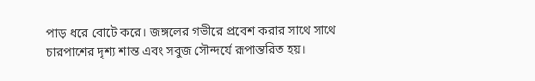পাড় ধরে বোটে করে। জঙ্গলের গভীরে প্রবেশ করার সাথে সাথে চারপাশের দৃশ্য শান্ত এবং সবুজ সৌন্দর্যে রূপান্তরিত হয়।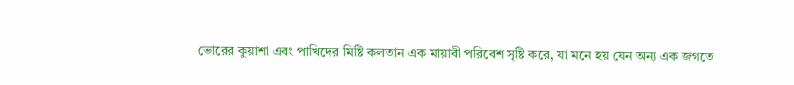ভোরের কুয়াশা এবং পাখিদের মিষ্টি কলতান এক মায়াবী পরিবেশ সৃষ্টি করে, যা মনে হয় যেন অন্য এক জগতে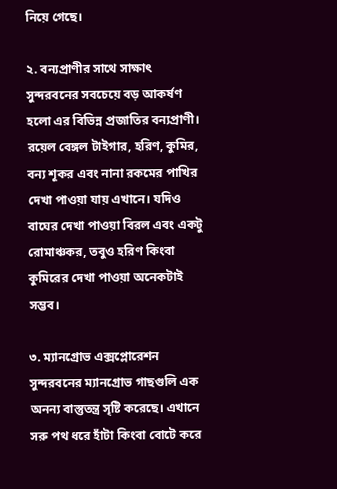নিয়ে গেছে।

২. বন্যপ্রাণীর সাথে সাক্ষাৎ
সুন্দরবনের সবচেয়ে বড় আকর্ষণ হলো এর বিভিন্ন প্রজাতির বন্যপ্রাণী। রয়েল বেঙ্গল টাইগার, হরিণ, কুমির, বন্য শূকর এবং নানা রকমের পাখির দেখা পাওয়া যায় এখানে। যদিও বাঘের দেখা পাওয়া বিরল এবং একটু রোমাঞ্চকর, তবুও হরিণ কিংবা কুমিরের দেখা পাওয়া অনেকটাই সম্ভব।

৩. ম্যানগ্রোভ এক্সপ্লোরেশন
সুন্দরবনের ম্যানগ্রোভ গাছগুলি এক অনন্য বাস্তুতন্ত্র সৃষ্টি করেছে। এখানে সরু পথ ধরে হাঁটা কিংবা বোটে করে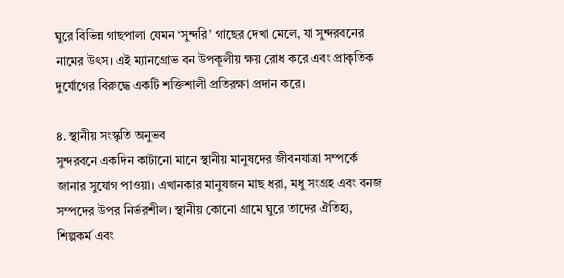ঘুরে বিভিন্ন গাছপালা যেমন ‘সুন্দরি’ গাছের দেখা মেলে, যা সুন্দরবনের নামের উৎস। এই ম্যানগ্রোভ বন উপকূলীয় ক্ষয় রোধ করে এবং প্রাকৃতিক দুর্যোগের বিরুদ্ধে একটি শক্তিশালী প্রতিরক্ষা প্রদান করে।

৪. স্থানীয় সংস্কৃতি অনুভব
সুন্দরবনে একদিন কাটানো মানে স্থানীয় মানুষদের জীবনযাত্রা সম্পর্কে জানার সুযোগ পাওয়া। এখানকার মানুষজন মাছ ধরা, মধু সংগ্রহ এবং বনজ সম্পদের উপর নির্ভরশীল। স্থানীয় কোনো গ্রামে ঘুরে তাদের ঐতিহ্য, শিল্পকর্ম এবং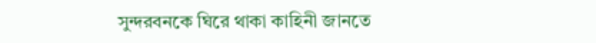সুন্দরবনকে ঘিরে থাকা কাহিনী জানতে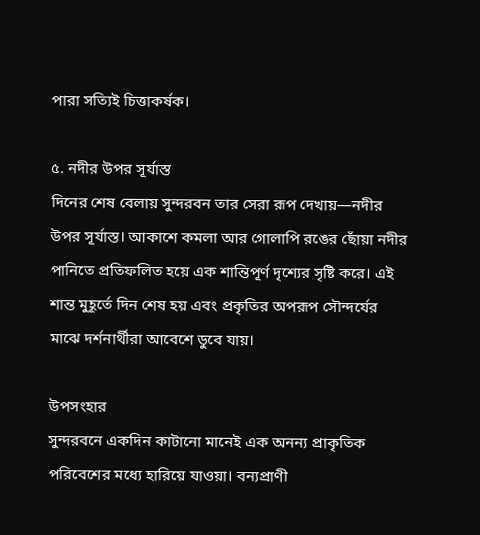পারা সত্যিই চিত্তাকর্ষক।

৫. নদীর উপর সূর্যাস্ত
দিনের শেষ বেলায় সুন্দরবন তার সেরা রূপ দেখায়—নদীর উপর সূর্যাস্ত। আকাশে কমলা আর গোলাপি রঙের ছোঁয়া নদীর পানিতে প্রতিফলিত হয়ে এক শান্তিপূর্ণ দৃশ্যের সৃষ্টি করে। এই শান্ত মুহূর্তে দিন শেষ হয় এবং প্রকৃতির অপরূপ সৌন্দর্যের মাঝে দর্শনার্থীরা আবেশে ডুবে যায়।

উপসংহার
সুন্দরবনে একদিন কাটানো মানেই এক অনন্য প্রাকৃতিক পরিবেশের মধ্যে হারিয়ে যাওয়া। বন্যপ্রাণী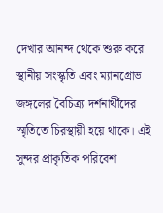দেখার আনন্দ থেকে শুরু করে স্থানীয় সংস্কৃতি এবং ম্যানগ্রোভ জঙ্গলের বৈচিত্র্য দর্শনার্থীদের স্মৃতিতে চিরস্থায়ী হয়ে থাকে। এই সুন্দর প্রাকৃতিক পরিবেশ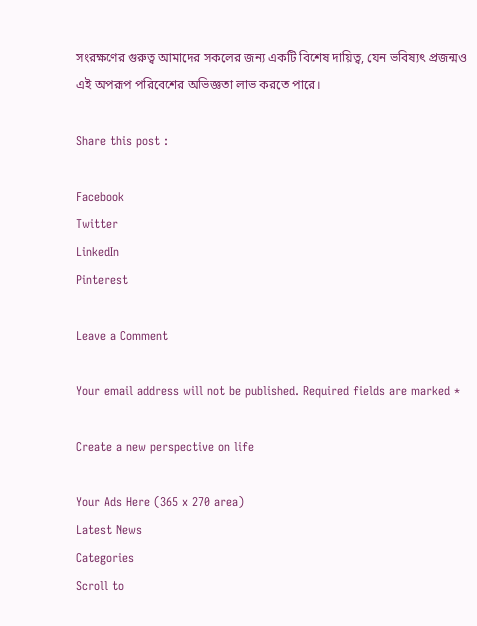সংরক্ষণের গুরুত্ব আমাদের সকলের জন্য একটি বিশেষ দায়িত্ব, যেন ভবিষ্যৎ প্রজন্মও এই অপরূপ পরিবেশের অভিজ্ঞতা লাভ করতে পারে।

Share this post :

Facebook
Twitter
LinkedIn
Pinterest

Leave a Comment

Your email address will not be published. Required fields are marked *

Create a new perspective on life

Your Ads Here (365 x 270 area)
Latest News
Categories
Scroll to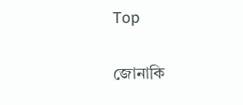Top

জোনাকি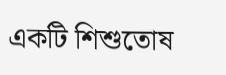একটি শিশুতোষ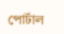পোর্টাল